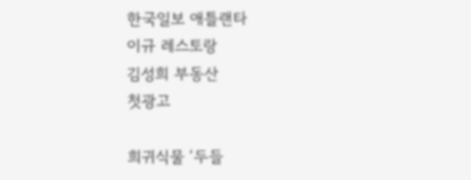한국일보 애틀랜타
이규 레스토랑
김성희 부동산
첫광고

희귀식물 ‘두들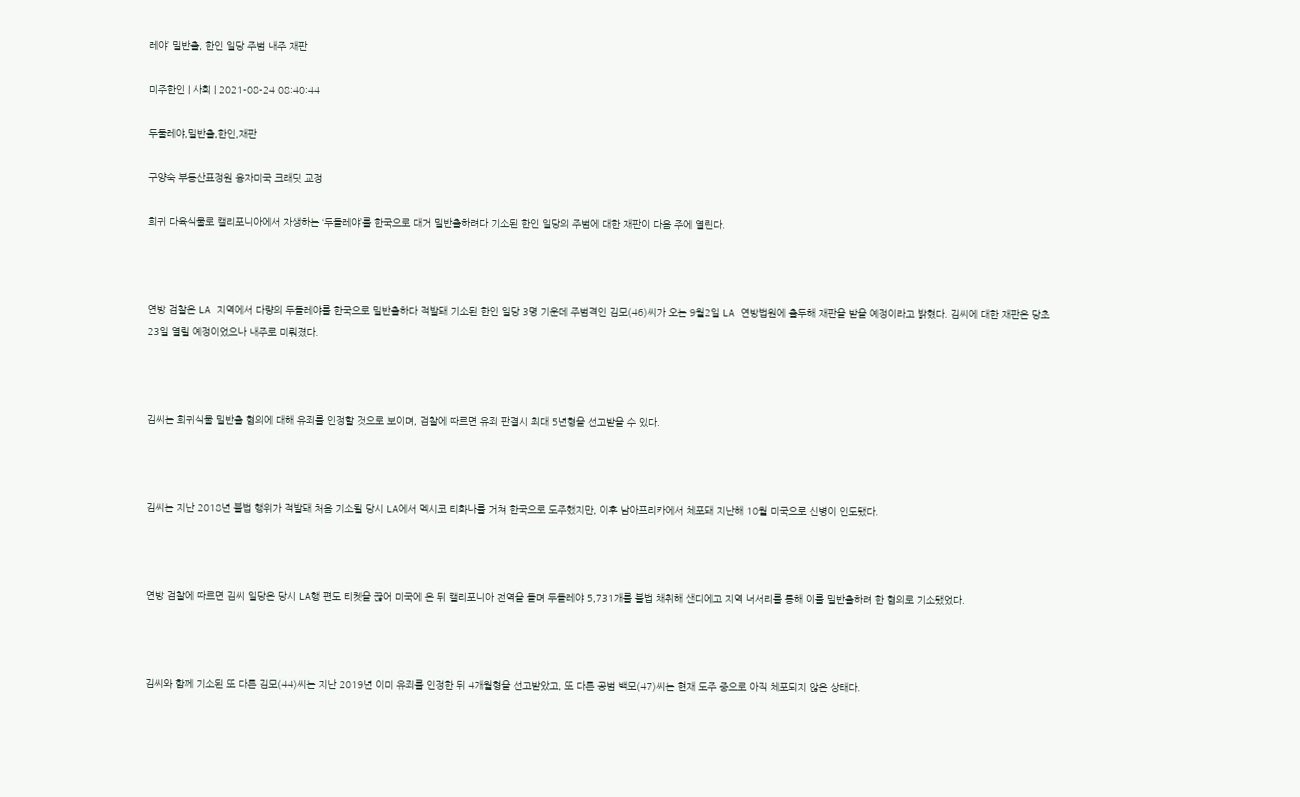레야’ 밀반출, 한인 일당 주범 내주 재판

미주한인 | 사회 | 2021-08-24 08:40:44

두둘레야,밀반출,한인,재판

구양숙 부동산표정원 융자미국 크래딧 교정

희귀 다육식물로 캘리포니아에서 자생하는 ‘두들레야’를 한국으로 대거 밀반출하려다 기소된 한인 일당의 주범에 대한 재판이 다음 주에 열린다.



연방 검찰은 LA 지역에서 다량의 두들레야를 한국으로 밀반출하다 적발돼 기소된 한인 일당 3명 기운데 주범격인 김모(46)씨가 오는 9월2일 LA 연방법원에 출두해 재판을 받을 예정이라고 밝혔다. 김씨에 대한 재판은 당초 23일 열릴 예정이었으나 내주로 미뤄졌다.



김씨는 희귀식물 밀반출 혐의에 대해 유죄를 인정할 것으로 보이며, 검찰에 따르면 유죄 판결시 최대 5년형을 선고받을 수 있다.



김씨는 지난 2018년 불법 행위가 적발돼 처음 기소될 당시 LA에서 멕시코 티화나를 거쳐 한국으로 도주했지만, 이후 남아프리카에서 체포돼 지난해 10월 미국으로 신병이 인도됐다.



연방 검찰에 따르면 김씨 일당은 당시 LA행 편도 티켓을 끊어 미국에 온 뒤 캘리포니아 전역을 돌며 두들레야 5,731개를 불법 채취해 샌디에고 지역 너서리를 통해 이를 밀반출하려 한 혐의로 기소됐었다.



김씨와 함께 기소된 또 다른 김모(44)씨는 지난 2019년 이미 유죄를 인정한 뒤 4개월형을 선고받았고, 또 다른 공범 백모(47)씨는 현재 도주 중으로 아직 체포되지 않은 상태다.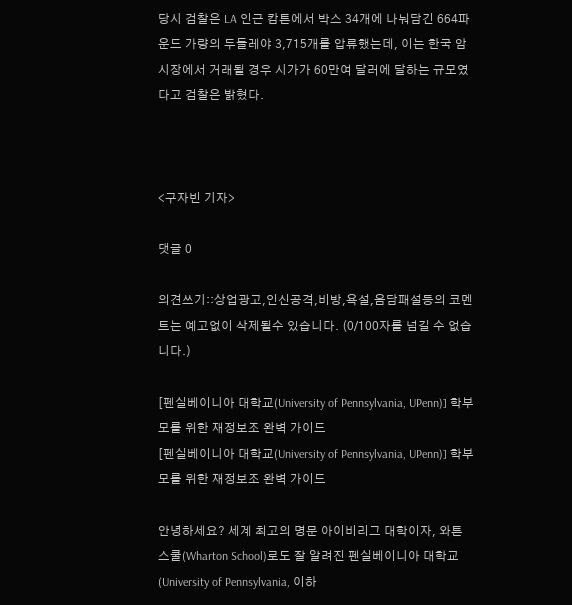당시 검찰은 LA 인근 캄튼에서 박스 34개에 나눠담긴 664파운드 가량의 두들레야 3,715개를 압류했는데, 이는 한국 암시장에서 거래될 경우 시가가 60만여 달러에 달하는 규모였다고 검찰은 밝혔다.



<구자빈 기자>

댓글 0

의견쓰기::상업광고,인신공격,비방,욕설,음담패설등의 코멘트는 예고없이 삭제될수 있습니다. (0/100자를 넘길 수 없습니다.)

[펜실베이니아 대학교(University of Pennsylvania, UPenn)] 학부모를 위한 재정보조 완벽 가이드
[펜실베이니아 대학교(University of Pennsylvania, UPenn)] 학부모를 위한 재정보조 완벽 가이드

안녕하세요? 세계 최고의 명문 아이비리그 대학이자, 와튼 스쿨(Wharton School)로도 잘 알려진 펜실베이니아 대학교(University of Pennsylvania, 이하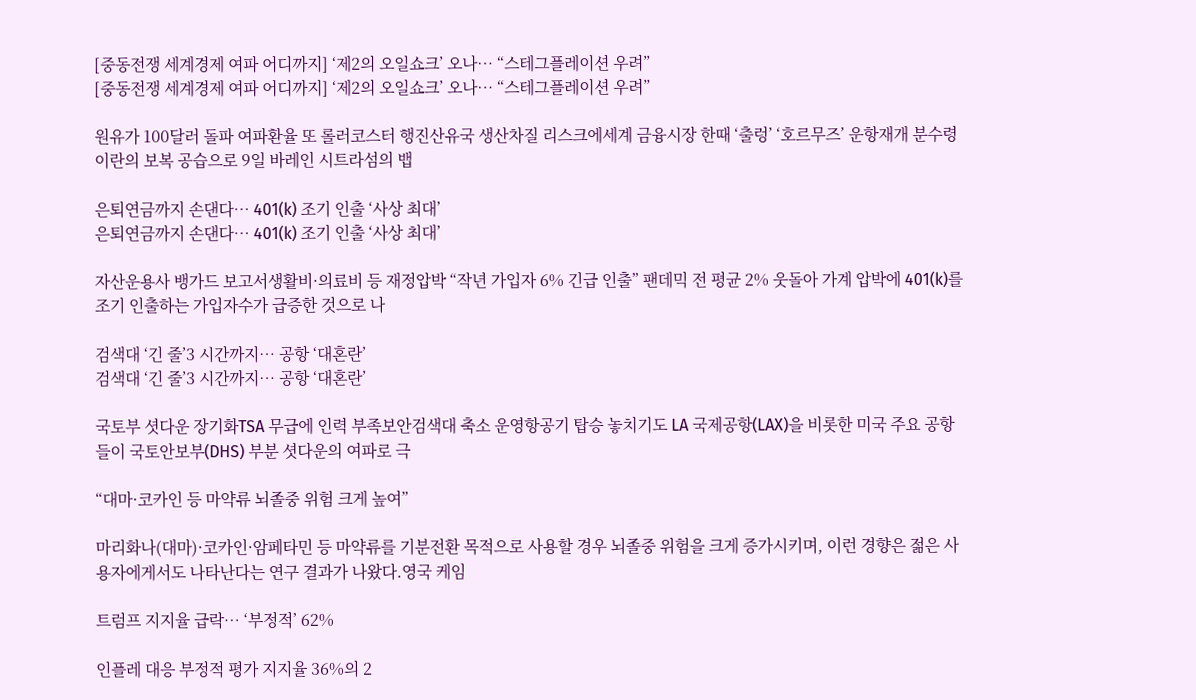[중동전쟁 세계경제 여파 어디까지] ‘제2의 오일쇼크’ 오나… “스테그플레이션 우려”
[중동전쟁 세계경제 여파 어디까지] ‘제2의 오일쇼크’ 오나… “스테그플레이션 우려”

원유가 100달러 돌파 여파환율 또 롤러코스터 행진산유국 생산차질 리스크에세계 금융시장 한때 ‘출렁’ ‘호르무즈’ 운항재개 분수령  이란의 보복 공습으로 9일 바레인 시트라섬의 뱁

은퇴연금까지 손댄다… 401(k) 조기 인출 ‘사상 최대’
은퇴연금까지 손댄다… 401(k) 조기 인출 ‘사상 최대’

자산운용사 뱅가드 보고서생활비·의료비 등 재정압박 “작년 가입자 6% 긴급 인출” 팬데믹 전 평균 2% 웃돌아 가계 압박에 401(k)를 조기 인출하는 가입자수가 급증한 것으로 나

검색대 ‘긴 줄’3 시간까지… 공항 ‘대혼란’
검색대 ‘긴 줄’3 시간까지… 공항 ‘대혼란’

국토부 셧다운 장기화TSA 무급에 인력 부족보안검색대 축소 운영항공기 탑승 놓치기도 LA 국제공항(LAX)을 비롯한 미국 주요 공항들이 국토안보부(DHS) 부분 셧다운의 여파로 극

“대마·코카인 등 마약류 뇌졸중 위험 크게 높여”

마리화나(대마)·코카인·암페타민 등 마약류를 기분전환 목적으로 사용할 경우 뇌졸중 위험을 크게 증가시키며, 이런 경향은 젊은 사용자에게서도 나타난다는 연구 결과가 나왔다.영국 케임

트럼프 지지율 급락… ‘부정적’ 62%

인플레 대응 부정적 평가 지지율 36%의 2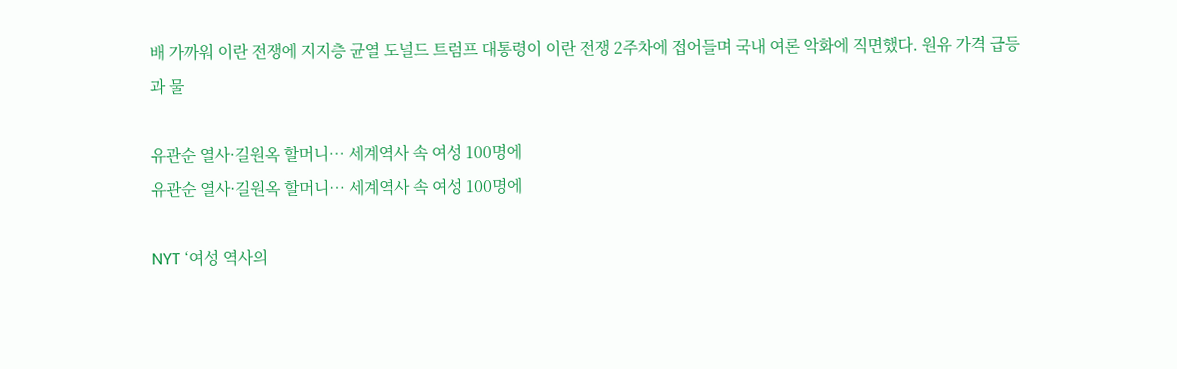배 가까워 이란 전쟁에 지지층 균열 도널드 트럼프 대통령이 이란 전쟁 2주차에 접어들며 국내 여론 악화에 직면했다. 원유 가격 급등과 물

유관순 열사·길원옥 할머니… 세계역사 속 여성 100명에
유관순 열사·길원옥 할머니… 세계역사 속 여성 100명에

NYT ‘여성 역사의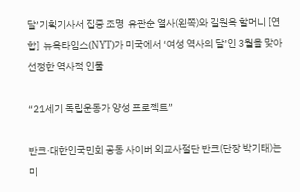달’기획기사서 집중 조명  유관순 열사(왼쪽)와 길원옥 할머니 [연합]  뉴욕타임스(NYT)가 미국에서 ‘여성 역사의 달’인 3월을 맞아 선정한 역사적 인물

“21세기 독립운동가 양성 프로젝트”

반크·대한인국민회 공동 사이버 외교사절단 반크(단장 박기태)는 미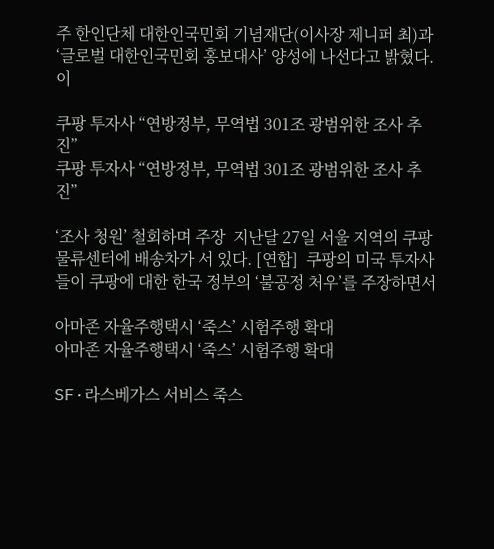주 한인단체 대한인국민회 기념재단(이사장 제니퍼 최)과 ‘글로벌 대한인국민회 홍보대사’ 양성에 나선다고 밝혔다. 이

쿠팡 투자사 “연방정부, 무역법 301조 광범위한 조사 추진”
쿠팡 투자사 “연방정부, 무역법 301조 광범위한 조사 추진”

‘조사 청원’ 철회하며 주장  지난달 27일 서울 지역의 쿠팡 물류센터에 배송차가 서 있다. [연합]  쿠팡의 미국 투자사들이 쿠팡에 대한 한국 정부의 ‘불공정 처우’를 주장하면서

아마존 자율주행택시 ‘죽스’ 시험주행 확대
아마존 자율주행택시 ‘죽스’ 시험주행 확대

SF·라스베가스 서비스 죽스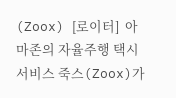(Zoox) [로이터]  아마존의 자율주행 택시 서비스 죽스(Zoox)가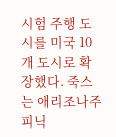시험 주행 도시를 미국 10개 도시로 확장했다. 죽스는 애리조나주 피닉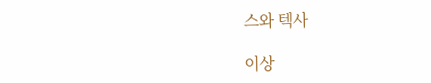스와 텍사

이상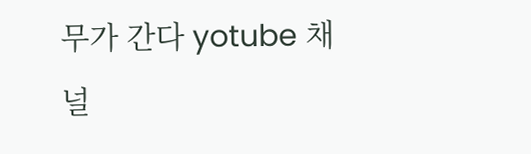무가 간다 yotube 채널